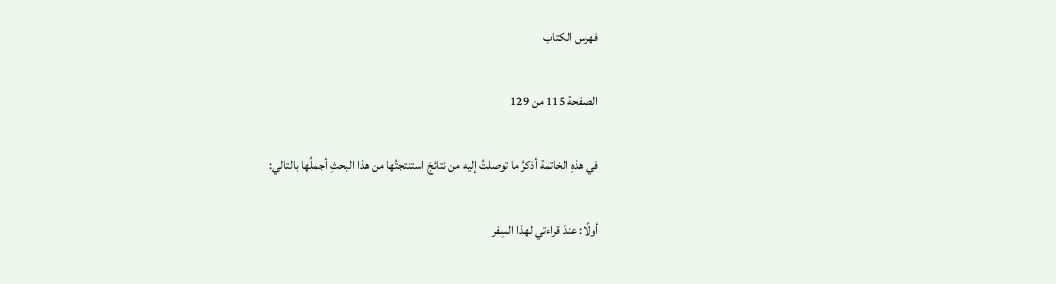فهرس الكتاب

الصفحة 115 من 129

في هذهِ الخاتمة أذكرُ ما توصلتُ إليه من نتائجَ استنتجتُها من هذا البحثِ أجملُها بالتالي:

أولًا: عندَ قراءتي لهذا السِفر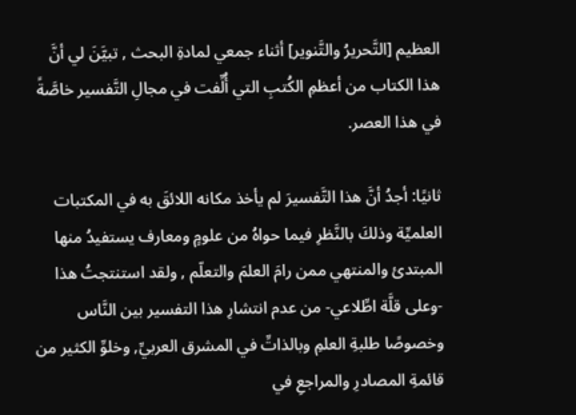العظيم [التَّحريرُ والتَّنوير] أثناء جمعي لمادةِ البحث , تبيَّنَ لي أنَّ هذا الكتاب من أعظمِ الكُتبِ التي أُلِّفت في مجالِ التَّفسير خاصَّةً في هذا العصر.

ثانيًا: أجدُ أنَّ هذا التَّفسيرَ لم يأخذ مكانه اللائقَ به في المكتبات العلميِّة وذلكَ بالنَّظرِ فيما حواهُ من علومٍ ومعارف يستفيدُ منها المبتدئ والمنتهي ممن رامَ العلمَ والتعلّم , ولقد استنتجتُ هذا -وعلى قلَّة اطِّلاعي- من عدم انتشارِ هذا التفسير بين النَّاس وخصوصًا طلبةِ العلمِ وبالذاتِّ في المشرق العربيِّ, وخلوِّ الكثير من قائمةِ المصادرِ والمراجعِ في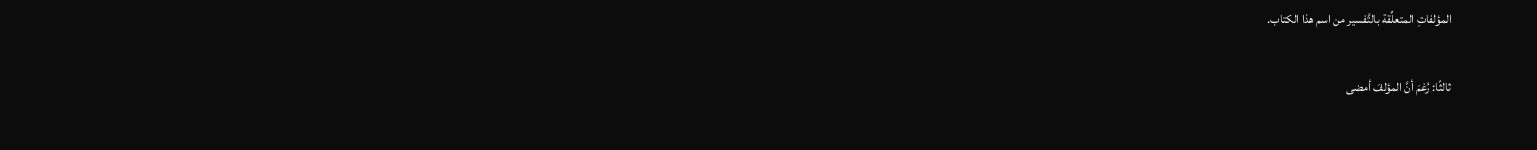المؤلفاتِ المتعلِّقة بالتَّفسير من اسم هذا الكتاب.

ثالثًا: رُغمَ أنَّ المؤلفَ أمضى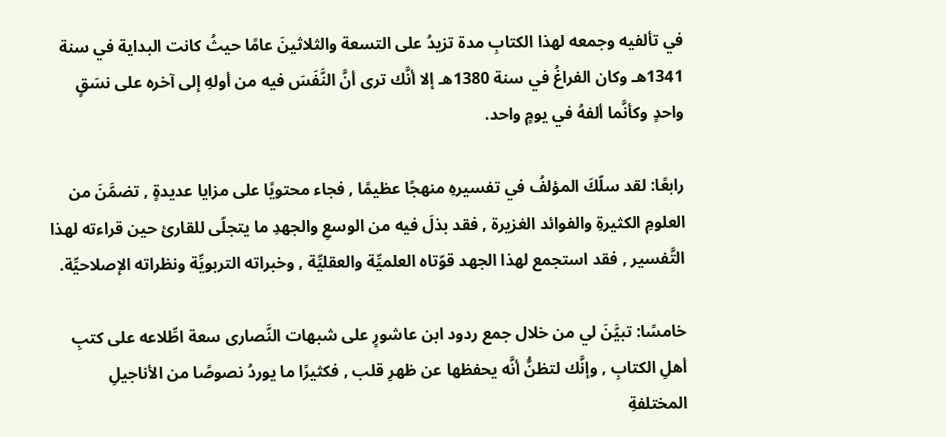في تألفيه وجمعه لهذا الكتابِ مدة تزيدُ على التسعة والثلاثينَ عامًا حيثُ كانت البداية في سنة 1341هـ وكان الفراغُ في سنة 1380هـ إلا أنَّك ترى أنَّ النَّفَسَ فيه من أولهِ إلى آخره على نسَقٍ واحدٍ وكأنَّما ألفهُ في يومٍ واحد.

رابعًا: لقد سلّكَ المؤلفُ في تفسيرهِ منهجًا عظيمًا , فجاء محتويًا على مزايا عديدةٍ , تضمَّنَ من العلومِ الكثيرةِ والفوائد الغزيرة , فقد بذلَ فيه من الوسعِ والجهدِ ما يتجلّى للقارئ حين قراءته لهذا التَّفسير , فقد استجمع لهذا الجهد قوّتاه العلميِّة والعقليِّة , وخبراته التربويِّة ونظراته الإصلاحيِّة.

خامسًا: تبيَّنَ لي من خلال جمع ردود ابن عاشورٍ على شبهات النَّصارى سعة اطِّلاعه على كتبِ أهلِ الكتابِ , وإنَّك لتظنُّ أنَّه يحفظها عن ظهرِ قلب , فكثيرًا ما يوردُ نصوصًا من الأناجيلِ المختلفةِ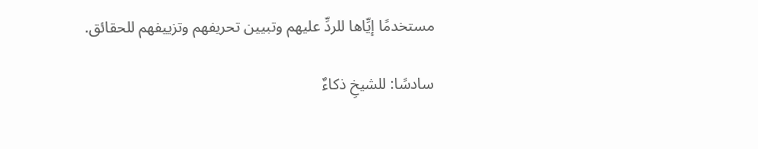مستخدمًا إيِّاها للردِّ عليهم وتبيين تحريفهم وتزييفهم للحقائق.

سادسًا: للشيخِ ذكاءٌ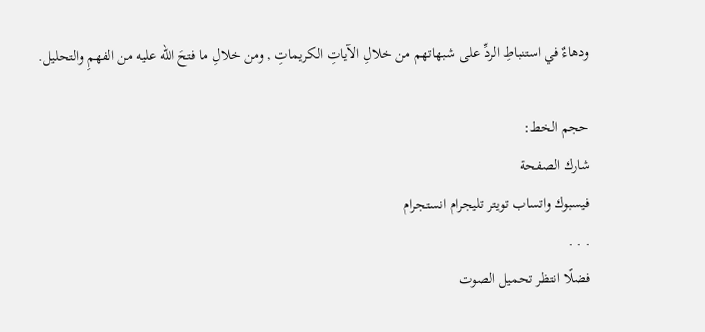ودهاءٌ في استنباطِ الردِّ على شبهاتهم من خلالِ الآياتِ الكريماتِ , ومن خلالِ ما فتحَ الله عليه من الفهمِ والتحليل.

حجم الخط:
شارك الصفحة
فيسبوك واتساب تويتر تليجرام انستجرام
. . .
فضلًا انتظر تحميل الصوت